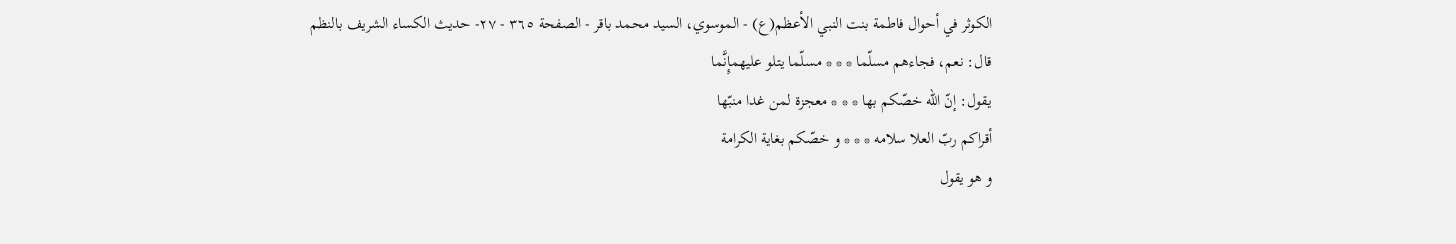الكوثر في أحوال فاطمة بنت النبي الأعظم(ع) - الموسوي، السيد محمد باقر - الصفحة ٣٦٥ - ٢٧- حديث الكساء الشريف بالنظم
قال: نعم، فجاءهم مسلّما * * * مسلّما يتلو عليهمإِنَّما
يقول: إنّ اللّه خصّكم بها * * * معجزة لمن غدا منبّها
أقراكم ربّ العلا سلامه * * * و خصّكم بغاية الكرامة
و هو يقول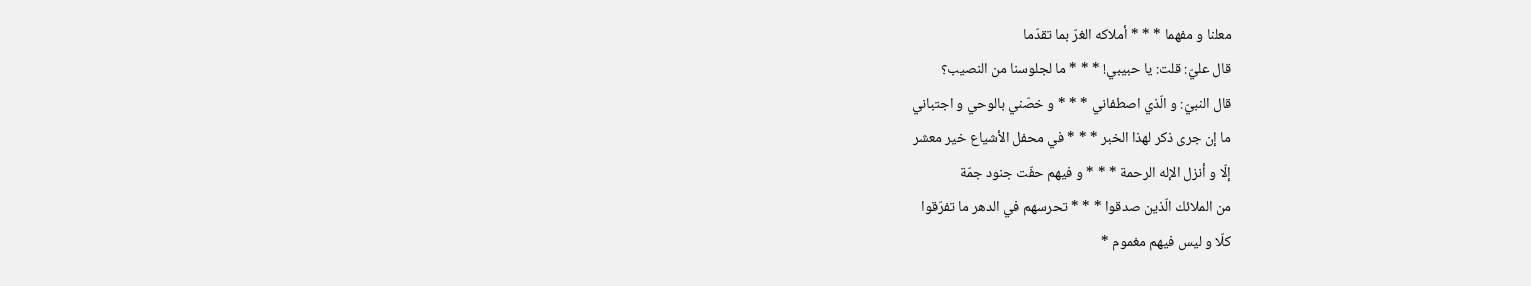معلنا و مفهما * * * أملاكه الغرّ بما تقدّما
قال عليّ: قلت: يا حبيبي! * * * ما لجلوسنا من النصيب؟
قال النبيّ: و الّذي اصطفاني * * * و خصّني بالوحي و اجتباني
ما إن جرى ذكر لهذا الخبر * * * في محفل الأشياع خير معشر
إلّا و أنزل الإله الرحمة * * * و فيهم حفّت جنود جمّة
من الملائك الّذين صدقوا * * * تحرسهم في الدهر ما تفرّقوا
كلّا و ليس فيهم مغموم *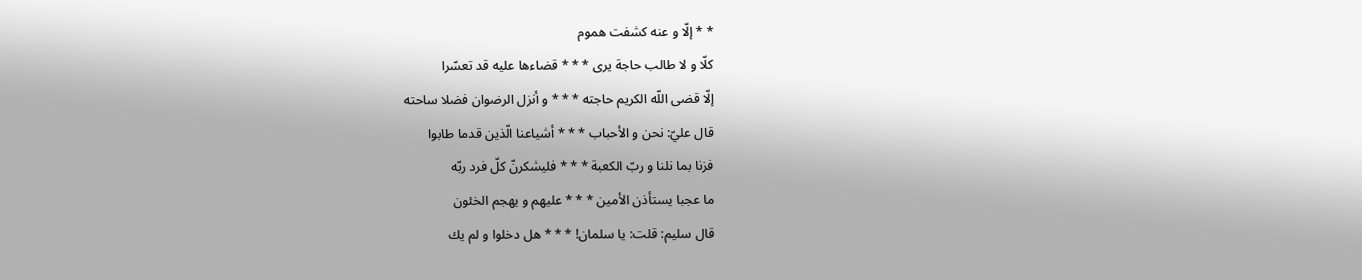* * إلّا و عنه كشفت هموم
كلّا و لا طالب حاجة يرى * * * قضاءها عليه قد تعسّرا
إلّا قضى اللّه الكريم حاجته * * * و أنزل الرضوان فضلا ساحته
قال عليّ: نحن و الأحباب * * * أشياعنا الّذين قدما طابوا
فزنا بما نلنا و ربّ الكعبة * * * فليشكرنّ كلّ فرد ربّه
ما عجبا يستأذن الأمين * * * عليهم و يهجم الخئون
قال سليم: قلت: يا سلمان! * * * هل دخلوا و لم يك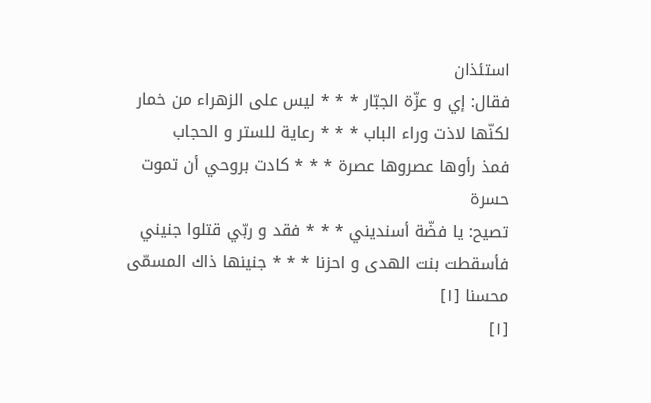استئذان
فقال: إي و عزّة الجبّار * * * ليس على الزهراء من خمار
لكنّها لاذت وراء الباب * * * رعاية للستر و الحجاب
فمذ رأوها عصروها عصرة * * * كادت بروحي أن تموت حسرة
تصيح: يا فضّة أسنديني * * * فقد و ربّي قتلوا جنيني
فأسقطت بنت الهدى و احزنا * * * جنينها ذاك المسمّى محسنا [١]
[١]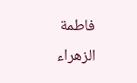فاطمة الزهراء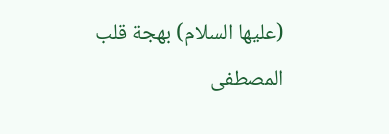(عليها السلام) بهجة قلب المصطفى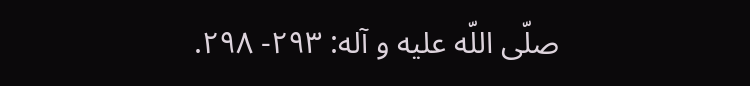صلّى اللّه عليه و آله: ٢٩٣- ٢٩٨.